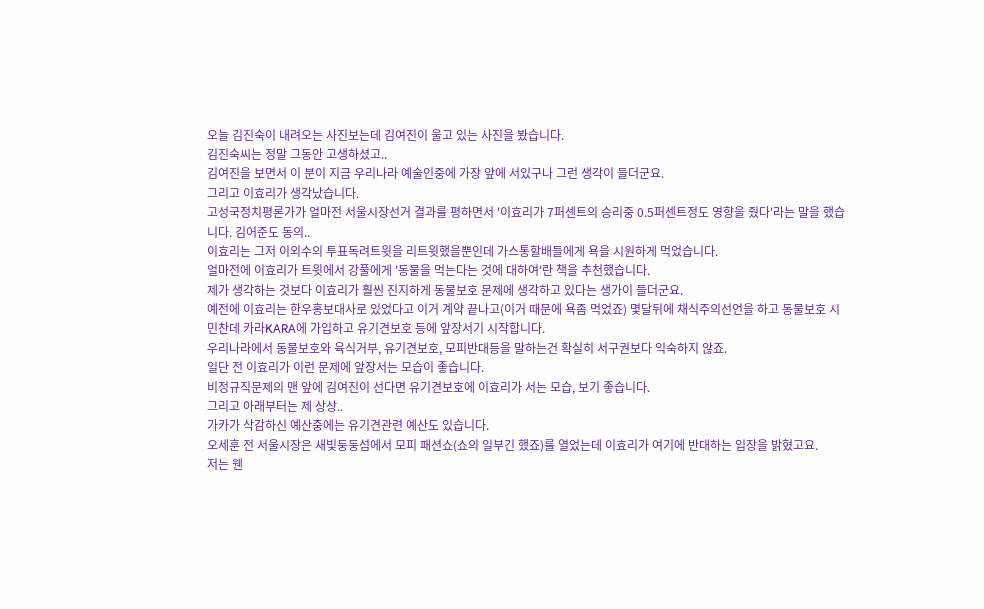오늘 김진숙이 내려오는 사진보는데 김여진이 울고 있는 사진을 봤습니다.
김진숙씨는 정말 그동안 고생하셨고..
김여진을 보면서 이 분이 지금 우리나라 예술인중에 가장 앞에 서있구나 그런 생각이 들더군요.
그리고 이효리가 생각났습니다.
고성국정치평론가가 얼마전 서울시장선거 결과를 평하면서 '이효리가 7퍼센트의 승리중 0.5퍼센트정도 영향을 줬다'라는 말을 했습니다. 김어준도 동의..
이효리는 그저 이외수의 투표독려트윗을 리트윗했을뿐인데 가스통할배들에게 욕을 시원하게 먹었습니다.
얼마전에 이효리가 트윗에서 강풀에게 '동물을 먹는다는 것에 대하여'란 책을 추천했습니다.
제가 생각하는 것보다 이효리가 훨씬 진지하게 동물보호 문제에 생각하고 있다는 생가이 들더군요.
예전에 이효리는 한우홍보대사로 있었다고 이거 계약 끝나고(이거 때문에 욕좀 먹었죠) 몇달뒤에 채식주의선언을 하고 동물보호 시민찬데 카라KARA에 가입하고 유기견보호 등에 앞장서기 시작합니다.
우리나라에서 동물보호와 육식거부, 유기견보호, 모피반대등을 말하는건 확실히 서구권보다 익숙하지 않죠.
일단 전 이효리가 이런 문제에 앞장서는 모습이 좋습니다.
비정규직문제의 맨 앞에 김여진이 선다면 유기견보호에 이효리가 서는 모습, 보기 좋습니다.
그리고 아래부터는 제 상상..
가카가 삭감하신 예산중에는 유기견관련 예산도 있습니다.
오세훈 전 서울시장은 새빛둥둥섬에서 모피 패션쇼(쇼의 일부긴 했죠)를 열었는데 이효리가 여기에 반대하는 입장을 밝혔고요.
저는 웬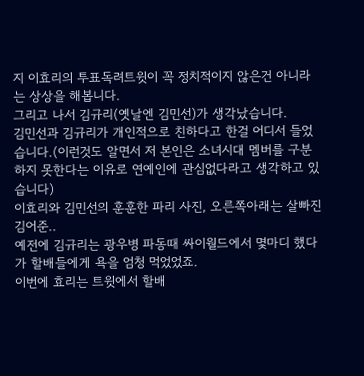지 이효리의 투표독려트윗이 꼭 정치적이지 않은건 아니라는 상상을 해봅니다.
그리고 나서 김규리(옛날엔 김민선)가 생각났습니다.
김민선과 김규리가 개인적으로 친하다고 한걸 어디서 들었습니다.(이런것도 알면서 저 본인은 소녀시대 멤버를 구분하지 못한다는 이유로 연예인에 관심없다라고 생각하고 있습니다)
이효리와 김민선의 훈훈한 파리 사진, 오른쪽아래는 살빠진 김어준..
예전에 김규리는 광우병 파동때 싸이월드에서 몇마디 했다가 할배들에게 욕을 엄청 먹었었죠.
이번에 효리는 트윗에서 할배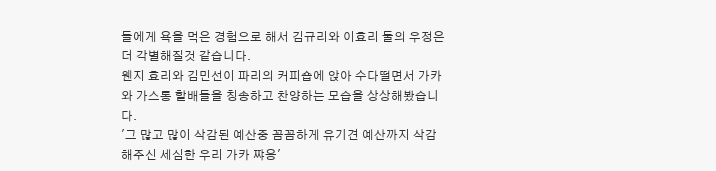들에게 욕을 먹은 경험으로 해서 김규리와 이효리 둘의 우정은 더 각별해질것 같습니다.
웬지 효리와 김민선이 파리의 커피숍에 앉아 수다떨면서 가카와 가스통 할배들을 칭송하고 찬양하는 모습을 상상해봤습니다.
'그 많고 많이 삭감된 예산중 꼼꼼하게 유기견 예산까지 삭감해주신 세심한 우리 가카 쨔응'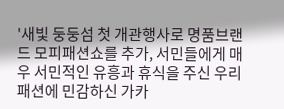'새빛 둥둥섬 첫 개관행사로 명품브랜드 모피패션쇼를 추가, 서민들에게 매우 서민적인 유흥과 휴식을 주신 우리 패션에 민감하신 가카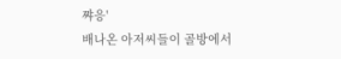쨔응'
배나온 아저씨들이 골방에서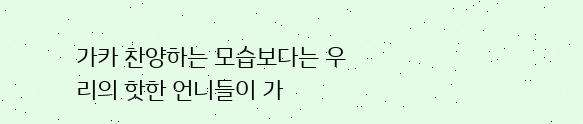가카 찬양하는 모습보다는 우리의 핫한 언니들이 가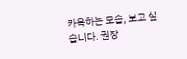카욕하는 모습, 보고 싶습니다. 권장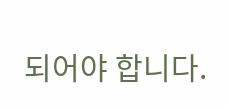되어야 합니다.